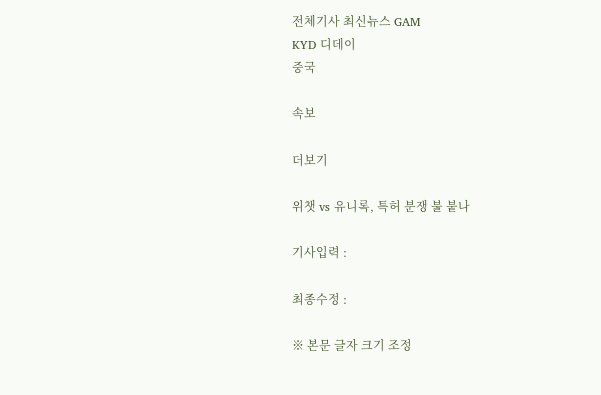전체기사 최신뉴스 GAM
KYD 디데이
중국

속보

더보기

위챗 vs 유니록, 특허 분쟁 불 붙나

기사입력 :

최종수정 :

※ 본문 글자 크기 조정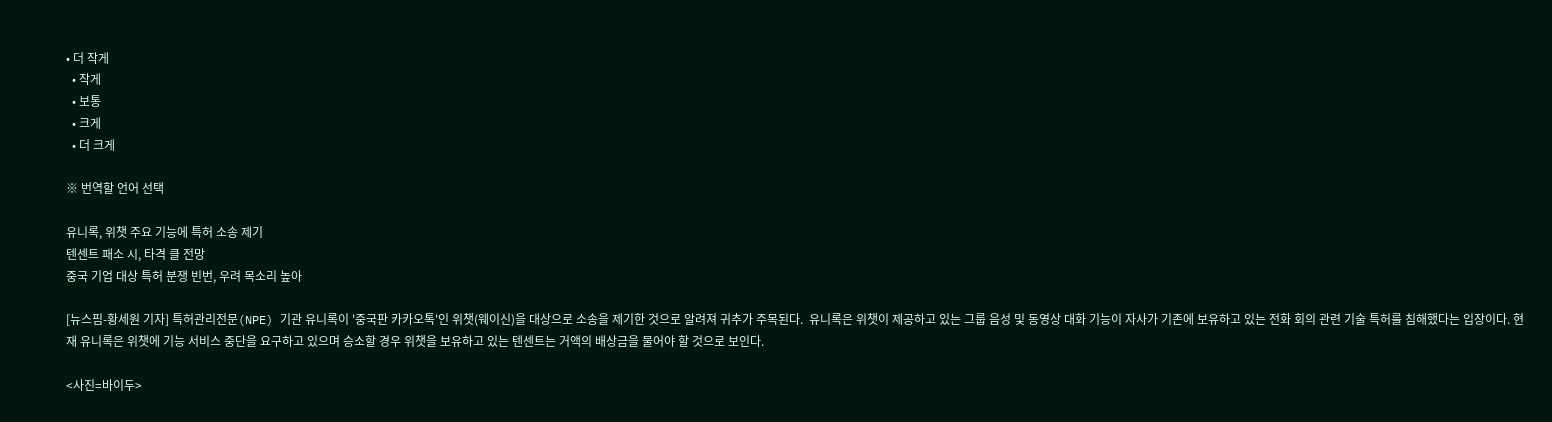• 더 작게
  • 작게
  • 보통
  • 크게
  • 더 크게

※ 번역할 언어 선택

유니록, 위챗 주요 기능에 특허 소송 제기
텐센트 패소 시, 타격 클 전망
중국 기업 대상 특허 분쟁 빈번, 우려 목소리 높아

[뉴스핌-황세원 기자] 특허관리전문(NPE) 기관 유니록이 '중국판 카카오톡'인 위챗(웨이신)을 대상으로 소송을 제기한 것으로 알려져 귀추가 주목된다.  유니록은 위챗이 제공하고 있는 그룹 음성 및 동영상 대화 기능이 자사가 기존에 보유하고 있는 전화 회의 관련 기술 특허를 침해했다는 입장이다. 현재 유니록은 위챗에 기능 서비스 중단을 요구하고 있으며 승소할 경우 위챗을 보유하고 있는 텐센트는 거액의 배상금을 물어야 할 것으로 보인다.

<사진=바이두>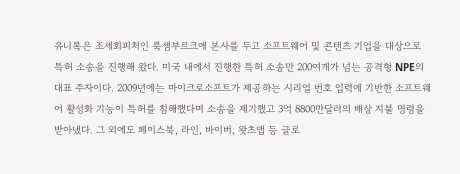유니록은 조세회피처인 룩셈부르크에 본사를 두고 소프트웨어 및 콘텐츠 기업을 대상으로 특허 소송을 진행해 왔다. 미국 내에서 진행한 특허 소송만 200여개가 넘는 공격형 NPE의 대표 주자이다. 2009년에는 마이크로소프트가 제공하는 시리얼 번호 입력에 기반한 소프트웨어 활성화 기능이 특허를 침해했다며 소송을 제기했고 3억 8800만달러의 배상 지불 명령을 받아냈다. 그 외에도 페이스북, 라인, 바이버, 왓츠앱 등 글로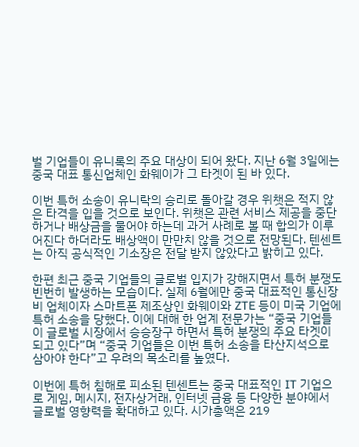벌 기업들이 유니록의 주요 대상이 되어 왔다. 지난 6월 3일에는 중국 대표 통신업체인 화웨이가 그 타겟이 된 바 있다.

이번 특허 소송이 유니락의 승리로 돌아갈 경우 위챗은 적지 않은 타격을 입을 것으로 보인다. 위챗은 관련 서비스 제공을 중단하거나 배상금을 물어야 하는데 과거 사례로 볼 때 합의가 이루어진다 하더라도 배상액이 만만치 않을 것으로 전망된다. 텐센트는 아직 공식적인 기소장은 전달 받지 않았다고 밝히고 있다.

한편 최근 중국 기업들의 글로벌 입지가 강해지면서 특허 분쟁도 빈번히 발생하는 모습이다. 실제 6월에만 중국 대표적인 통신장비 업체이자 스마트폰 제조상인 화웨이와 ZTE 등이 미국 기업에 특허 소송을 당했다. 이에 대해 한 업계 전문가는 “중국 기업들이 글로벌 시장에서 승승장구 하면서 특허 분쟁의 주요 타겟이 되고 있다”며 “중국 기업들은 이번 특허 소송을 타산지석으로 삼아야 한다”고 우려의 목소리를 높였다.

이번에 특허 침해로 피소된 텐센트는 중국 대표적인 IT 기업으로 게임, 메시지, 전자상거래, 인터넷 금융 등 다양한 분야에서 글로벌 영향력을 확대하고 있다. 시가총액은 219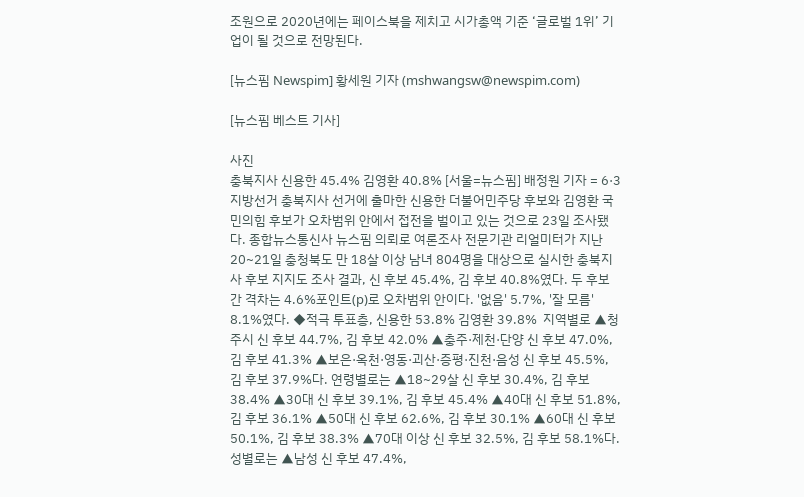조원으로 2020년에는 페이스북을 제치고 시가총액 기준 ‘글로벌 1위’ 기업이 될 것으로 전망된다.

[뉴스핌 Newspim] 황세원 기자 (mshwangsw@newspim.com)

[뉴스핌 베스트 기사]

사진
충북지사 신용한 45.4% 김영환 40.8% [서울=뉴스핌] 배정원 기자 = 6·3 지방선거 충북지사 선거에 출마한 신용한 더불어민주당 후보와 김영환 국민의힘 후보가 오차범위 안에서 접전을 벌이고 있는 것으로 23일 조사됐다. 종합뉴스통신사 뉴스핌 의뢰로 여론조사 전문기관 리얼미터가 지난 20~21일 충청북도 만 18살 이상 남녀 804명을 대상으로 실시한 충북지사 후보 지지도 조사 결과, 신 후보 45.4%, 김 후보 40.8%였다. 두 후보 간 격차는 4.6%포인트(p)로 오차범위 안이다. '없음' 5.7%, '잘 모름' 8.1%였다. ◆적극 투표층, 신용한 53.8% 김영환 39.8%  지역별로 ▲청주시 신 후보 44.7%, 김 후보 42.0% ▲충주·제천·단양 신 후보 47.0%, 김 후보 41.3% ▲보은·옥천·영동·괴산·증평·진천·음성 신 후보 45.5%, 김 후보 37.9%다. 연령별로는 ▲18~29살 신 후보 30.4%, 김 후보 38.4% ▲30대 신 후보 39.1%, 김 후보 45.4% ▲40대 신 후보 51.8%, 김 후보 36.1% ▲50대 신 후보 62.6%, 김 후보 30.1% ▲60대 신 후보 50.1%, 김 후보 38.3% ▲70대 이상 신 후보 32.5%, 김 후보 58.1%다. 성별로는 ▲남성 신 후보 47.4%,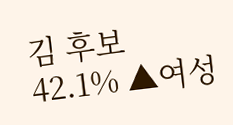김 후보 42.1% ▲여성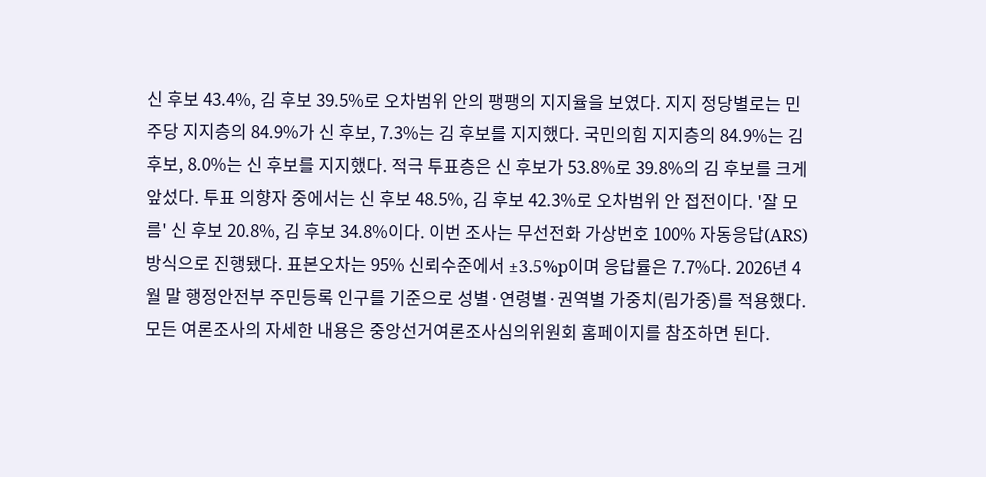신 후보 43.4%, 김 후보 39.5%로 오차범위 안의 팽팽의 지지율을 보였다. 지지 정당별로는 민주당 지지층의 84.9%가 신 후보, 7.3%는 김 후보를 지지했다. 국민의힘 지지층의 84.9%는 김 후보, 8.0%는 신 후보를 지지했다. 적극 투표층은 신 후보가 53.8%로 39.8%의 김 후보를 크게 앞섰다. 투표 의향자 중에서는 신 후보 48.5%, 김 후보 42.3%로 오차범위 안 접전이다. '잘 모름' 신 후보 20.8%, 김 후보 34.8%이다. 이번 조사는 무선전화 가상번호 100% 자동응답(ARS) 방식으로 진행됐다. 표본오차는 95% 신뢰수준에서 ±3.5%p이며 응답률은 7.7%다. 2026년 4월 말 행정안전부 주민등록 인구를 기준으로 성별·연령별·권역별 가중치(림가중)를 적용했다. 모든 여론조사의 자세한 내용은 중앙선거여론조사심의위원회 홈페이지를 참조하면 된다.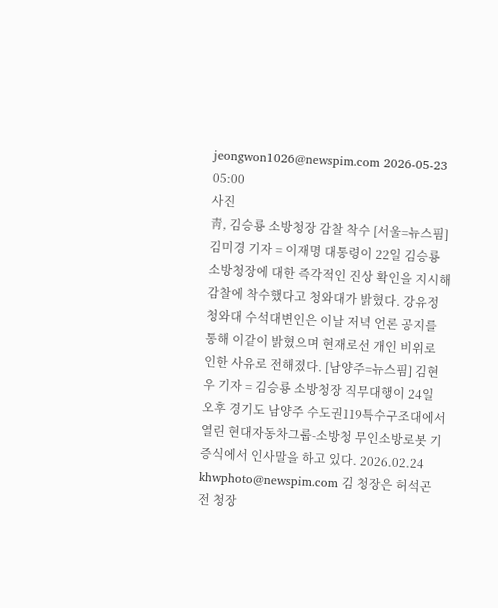jeongwon1026@newspim.com 2026-05-23 05:00
사진
靑, 김승룡 소방청장 감찰 착수 [서울=뉴스핌] 김미경 기자 = 이재명 대통령이 22일 김승룡 소방청장에 대한 즉각적인 진상 확인을 지시해 감찰에 착수했다고 청와대가 밝혔다. 강유정 청와대 수석대변인은 이날 저녁 언론 공지를 통해 이같이 밝혔으며 현재로선 개인 비위로 인한 사유로 전해졌다. [남양주=뉴스핌] 김현우 기자 = 김승룡 소방청장 직무대행이 24일 오후 경기도 남양주 수도권119특수구조대에서 열린 현대자동차그룹-소방청 무인소방로봇 기증식에서 인사말을 하고 있다. 2026.02.24 khwphoto@newspim.com 김 청장은 허석곤 전 청장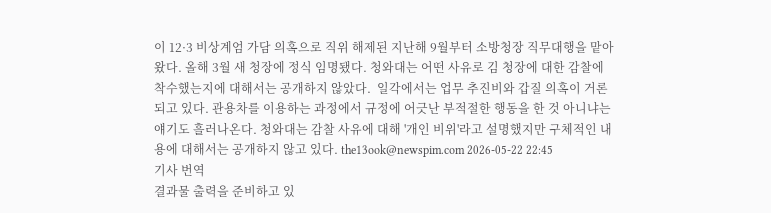이 12·3 비상계엄 가담 의혹으로 직위 해제된 지난해 9월부터 소방청장 직무대행을 맡아왔다. 올해 3월 새 청장에 정식 임명됐다. 청와대는 어떤 사유로 김 청장에 대한 감찰에 착수했는지에 대해서는 공개하지 않았다.  일각에서는 업무 추진비와 갑질 의혹이 거론되고 있다. 관용차를 이용하는 과정에서 규정에 어긋난 부적절한 행동을 한 것 아니냐는 얘기도 흘러나온다. 청와대는 감찰 사유에 대해 '개인 비위'라고 설명했지만 구체적인 내용에 대해서는 공개하지 않고 있다. the13ook@newspim.com 2026-05-22 22:45
기사 번역
결과물 출력을 준비하고 있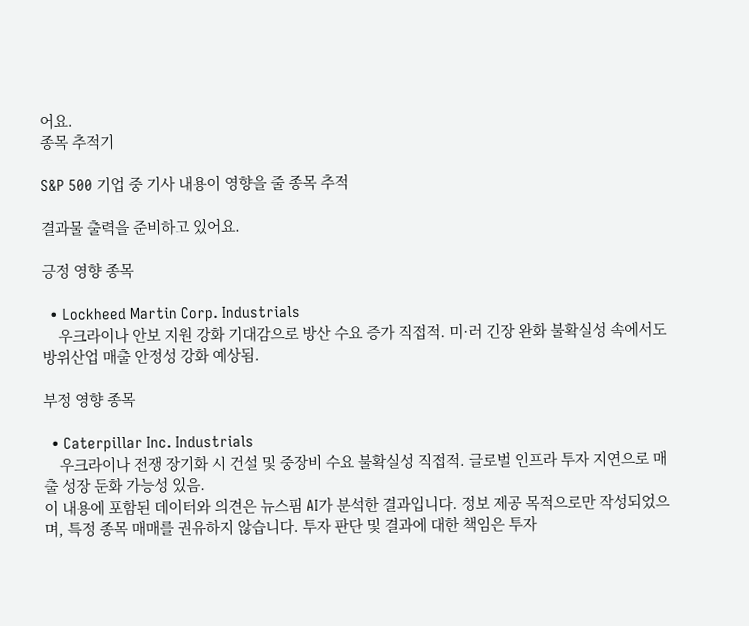어요.
종목 추적기

S&P 500 기업 중 기사 내용이 영향을 줄 종목 추적

결과물 출력을 준비하고 있어요.

긍정 영향 종목

  • Lockheed Martin Corp. Industrials
    우크라이나 안보 지원 강화 기대감으로 방산 수요 증가 직접적. 미·러 긴장 완화 불확실성 속에서도 방위산업 매출 안정성 강화 예상됨.

부정 영향 종목

  • Caterpillar Inc. Industrials
    우크라이나 전쟁 장기화 시 건설 및 중장비 수요 불확실성 직접적. 글로벌 인프라 투자 지연으로 매출 성장 둔화 가능성 있음.
이 내용에 포함된 데이터와 의견은 뉴스핌 AI가 분석한 결과입니다. 정보 제공 목적으로만 작성되었으며, 특정 종목 매매를 권유하지 않습니다. 투자 판단 및 결과에 대한 책임은 투자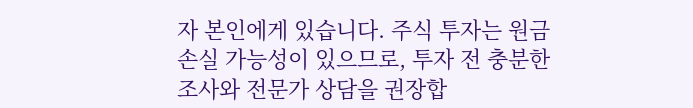자 본인에게 있습니다. 주식 투자는 원금 손실 가능성이 있으므로, 투자 전 충분한 조사와 전문가 상담을 권장합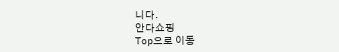니다.
안다쇼핑
Top으로 이동